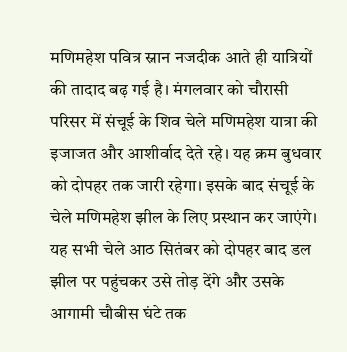मणिमहेश पवित्र स्नान नजदीक आते ही यात्रियों की तादाद बढ़ गई है। मंगलवार को चौरासी परिसर में संचूई के शिव चेले मणिमहेश यात्रा की इजाजत और आशीर्वाद देते रहे। यह क्रम बुधवार को दोपहर तक जारी रहेगा। इसके बाद संचूई के चेले मणिमहेश झील के लिए प्रस्थान कर जाएंगे।
यह सभी चेले आठ सितंबर को दोपहर बाद डल झील पर पहुंचकर उसे तोड़ देंगे और उसके आगामी चौबीस घंटे तक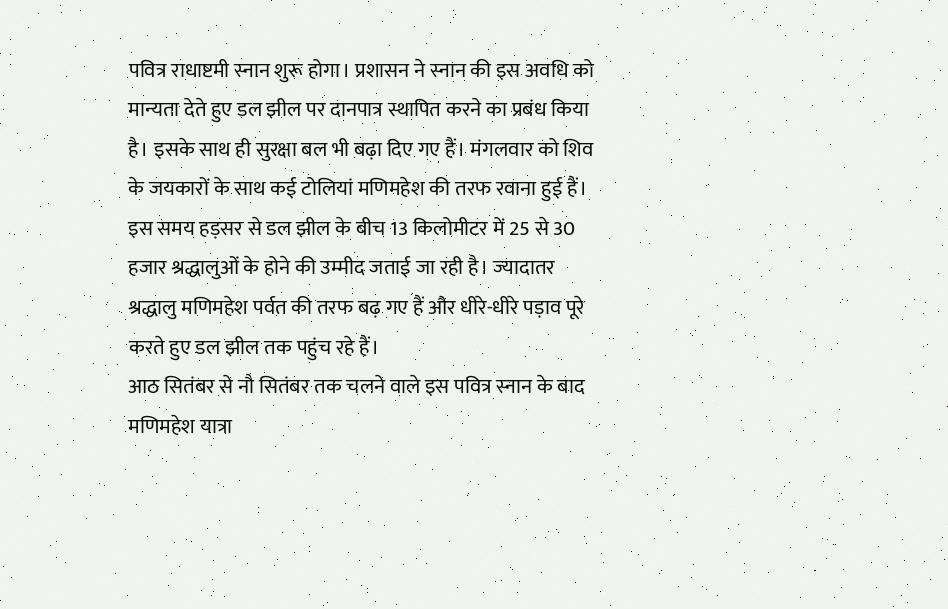पवित्र राधाष्टमी स्नान शुरू होगा। प्रशासन ने स्नान की इस अवधि को मान्यता देते हुए डल झील पर दानपात्र स्थापित करने का प्रबंध किया है। इसके साथ ही सुरक्षा बल भी बढ़ा दिए गए हैं। मंगलवार को शिव के जयकारों के साथ कई टोलियां मणिमहेश की तरफ रवाना हुई हैं। इस समय हड़सर से डल झील के बीच 13 किलोमीटर में 25 से 30 हजार श्रद्धालुओं के होने की उम्मीद जताई जा रही है। ज्यादातर श्रद्धालु मणिमहेश पर्वत की तरफ बढ़ गए हैं और धीरे-धीरे पड़ाव पूरे करते हुए डल झील तक पहुंच रहे हैं।
आठ सितंबर से नौ सितंबर तक चलने वाले इस पवित्र स्नान के बाद मणिमहेश यात्रा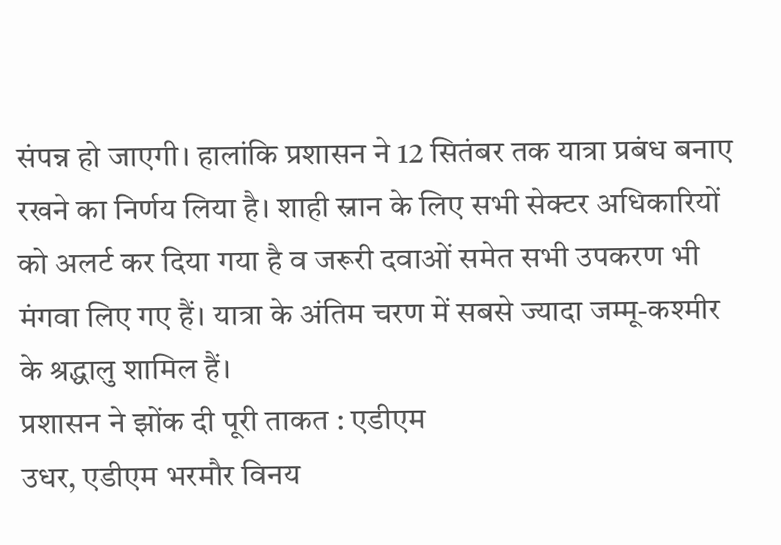संपन्न हो जाएगी। हालांकि प्रशासन ने 12 सितंबर तक यात्रा प्रबंध बनाए रखने का निर्णय लिया है। शाही स्नान के लिए सभी सेक्टर अधिकारियों को अलर्ट कर दिया गया है व जरूरी दवाओं समेत सभी उपकरण भी मंगवा लिए गए हैं। यात्रा के अंतिम चरण में सबसे ज्यादा जम्मू-कश्मीर के श्रद्धालु शामिल हैं।
प्रशासन ने झोंक दी पूरी ताकत : एडीएम
उधर, एडीएम भरमौर विनय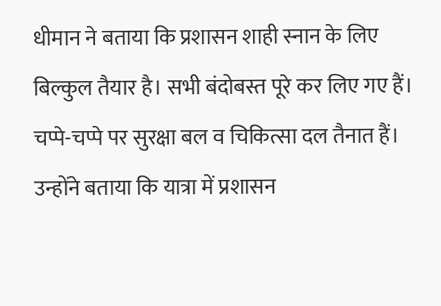धीमान ने बताया कि प्रशासन शाही स्नान के लिए बिल्कुल तैयार है। सभी बंदोबस्त पूरे कर लिए गए हैं। चप्पे-चप्पे पर सुरक्षा बल व चिकित्सा दल तैनात हैं। उन्होंने बताया कि यात्रा में प्रशासन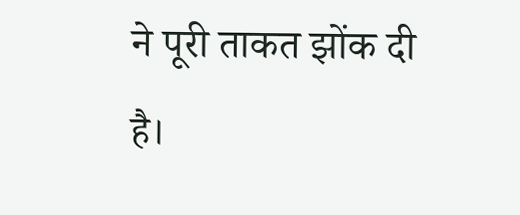ने पूरी ताकत झोंक दी है।